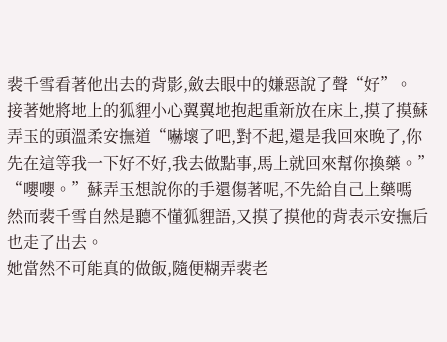裴千雪看著他出去的背影,斂去眼中的嫌惡說了聲“好”。
接著她將地上的狐貍小心翼翼地抱起重新放在床上,摸了摸蘇弄玉的頭溫柔安撫道“嚇壞了吧,對不起,還是我回來晚了,你先在這等我一下好不好,我去做點事,馬上就回來幫你換藥。”
“嚶嚶。”蘇弄玉想說你的手還傷著呢,不先給自己上藥嗎
然而裴千雪自然是聽不懂狐貍語,又摸了摸他的背表示安撫后也走了出去。
她當然不可能真的做飯,隨便糊弄裴老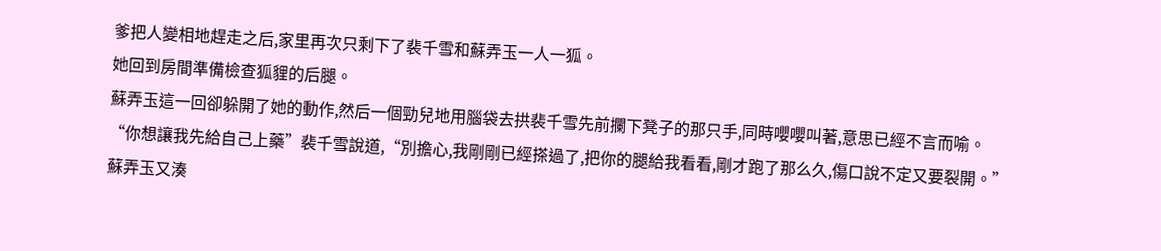爹把人變相地趕走之后,家里再次只剩下了裴千雪和蘇弄玉一人一狐。
她回到房間準備檢查狐貍的后腿。
蘇弄玉這一回卻躲開了她的動作,然后一個勁兒地用腦袋去拱裴千雪先前攔下凳子的那只手,同時嚶嚶叫著,意思已經不言而喻。
“你想讓我先給自己上藥”裴千雪說道,“別擔心,我剛剛已經搽過了,把你的腿給我看看,剛才跑了那么久,傷口說不定又要裂開。”
蘇弄玉又湊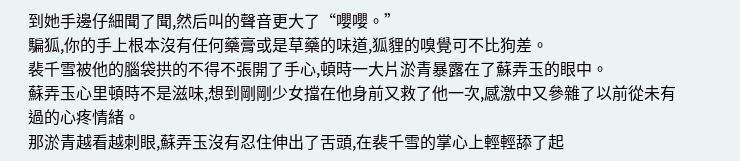到她手邊仔細聞了聞,然后叫的聲音更大了“嚶嚶。”
騙狐,你的手上根本沒有任何藥膏或是草藥的味道,狐貍的嗅覺可不比狗差。
裴千雪被他的腦袋拱的不得不張開了手心,頓時一大片淤青暴露在了蘇弄玉的眼中。
蘇弄玉心里頓時不是滋味,想到剛剛少女擋在他身前又救了他一次,感激中又參雜了以前從未有過的心疼情緒。
那淤青越看越刺眼,蘇弄玉沒有忍住伸出了舌頭,在裴千雪的掌心上輕輕舔了起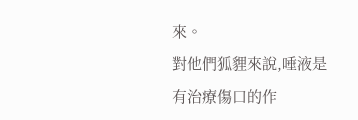來。
對他們狐貍來說,唾液是有治療傷口的作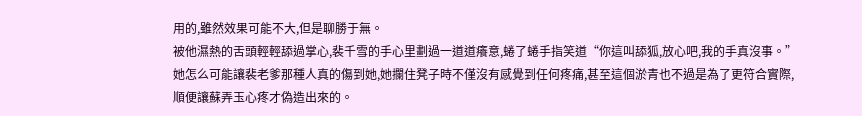用的,雖然效果可能不大,但是聊勝于無。
被他濕熱的舌頭輕輕舔過掌心,裴千雪的手心里劃過一道道癢意,蜷了蜷手指笑道“你這叫舔狐,放心吧,我的手真沒事。”
她怎么可能讓裴老爹那種人真的傷到她,她攔住凳子時不僅沒有感覺到任何疼痛,甚至這個淤青也不過是為了更符合實際,順便讓蘇弄玉心疼才偽造出來的。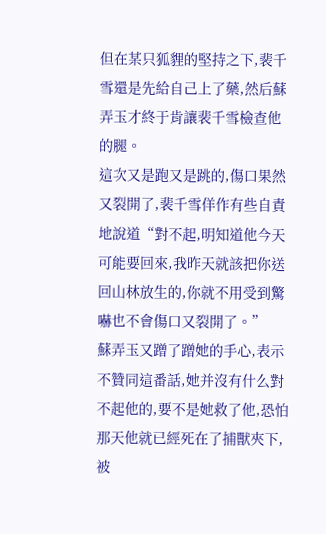但在某只狐貍的堅持之下,裴千雪還是先給自己上了藥,然后蘇弄玉才終于肯讓裴千雪檢查他的腿。
這次又是跑又是跳的,傷口果然又裂開了,裴千雪佯作有些自責地說道“對不起,明知道他今天可能要回來,我昨天就該把你送回山林放生的,你就不用受到驚嚇也不會傷口又裂開了。”
蘇弄玉又蹭了蹭她的手心,表示不贊同這番話,她并沒有什么對不起他的,要不是她救了他,恐怕那天他就已經死在了捕獸夾下,被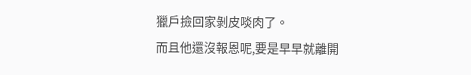獵戶撿回家剝皮啖肉了。
而且他還沒報恩呢,要是早早就離開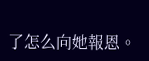了怎么向她報恩。